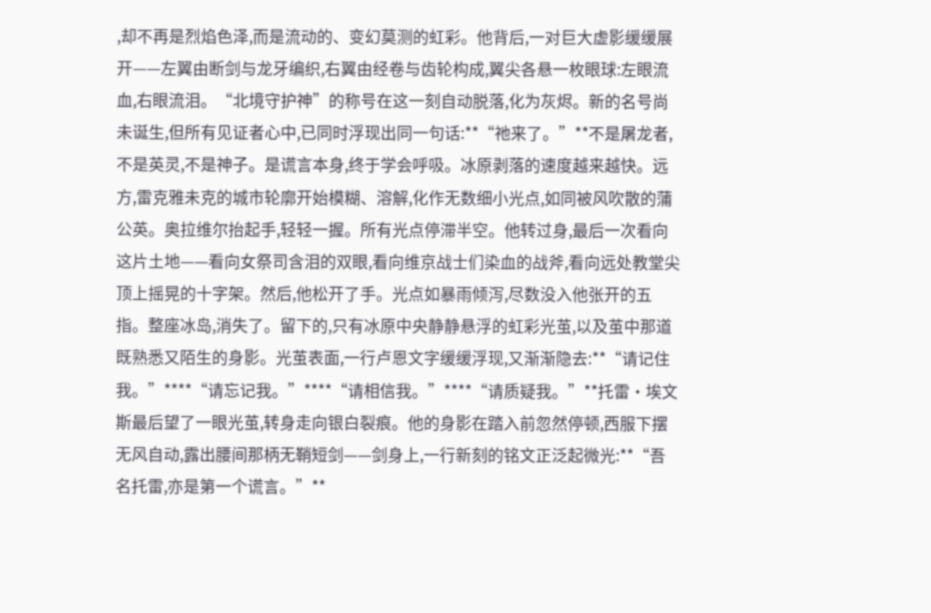,却不再是烈焰色泽,而是流动的、变幻莫测的虹彩。他背后,一对巨大虚影缓缓展开——左翼由断剑与龙牙编织,右翼由经卷与齿轮构成,翼尖各悬一枚眼球:左眼流血,右眼流泪。“北境守护神”的称号在这一刻自动脱落,化为灰烬。新的名号尚未诞生,但所有见证者心中,已同时浮现出同一句话:**“祂来了。”**不是屠龙者,不是英灵,不是神子。是谎言本身,终于学会呼吸。冰原剥落的速度越来越快。远方,雷克雅未克的城市轮廓开始模糊、溶解,化作无数细小光点,如同被风吹散的蒲公英。奥拉维尔抬起手,轻轻一握。所有光点停滞半空。他转过身,最后一次看向这片土地——看向女祭司含泪的双眼,看向维京战士们染血的战斧,看向远处教堂尖顶上摇晃的十字架。然后,他松开了手。光点如暴雨倾泻,尽数没入他张开的五指。整座冰岛,消失了。留下的,只有冰原中央静静悬浮的虹彩光茧,以及茧中那道既熟悉又陌生的身影。光茧表面,一行卢恩文字缓缓浮现,又渐渐隐去:**“请记住我。”****“请忘记我。”****“请相信我。”****“请质疑我。”**托雷·埃文斯最后望了一眼光茧,转身走向银白裂痕。他的身影在踏入前忽然停顿,西服下摆无风自动,露出腰间那柄无鞘短剑——剑身上,一行新刻的铭文正泛起微光:**“吾名托雷,亦是第一个谎言。”**